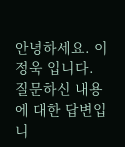안녕하세요. 이정욱 입니다.
질문하신 내용에 대한 답변입니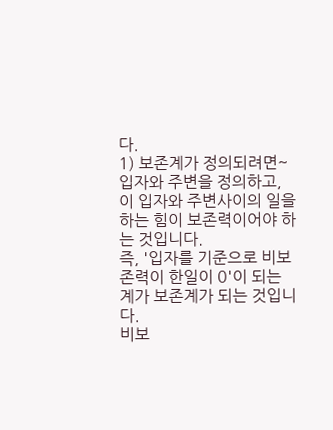다.
1) 보존계가 정의되려면~ 입자와 주변을 정의하고, 이 입자와 주변사이의 일을 하는 힘이 보존력이어야 하는 것입니다.
즉, '입자를 기준으로 비보존력이 한일이 0'이 되는 계가 보존계가 되는 것입니다.
비보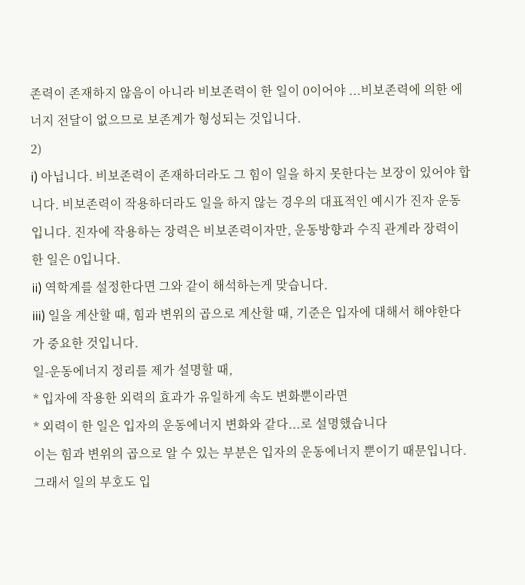존력이 존재하지 않음이 아니라 비보존력이 한 일이 0이어야 ...비보존력에 의한 에너지 전달이 없으므로 보존계가 형성되는 것입니다.
2)
i) 아닙니다. 비보존력이 존재하더라도 그 힘이 일을 하지 못한다는 보장이 있어야 합니다. 비보존력이 작용하더라도 일을 하지 않는 경우의 대표적인 예시가 진자 운동입니다. 진자에 작용하는 장력은 비보존력이자만, 운동방향과 수직 관계라 장력이 한 일은 0입니다.
ii) 역학계를 설정한다면 그와 같이 해석하는게 맞습니다.
iii) 일을 계산할 때, 힘과 변위의 곱으로 계산할 때, 기준은 입자에 대해서 해야한다가 중요한 것입니다.
일-운동에너지 정리를 제가 설명할 때,
* 입자에 작용한 외력의 효과가 유일하게 속도 변화뿐이라면
* 외력이 한 일은 입자의 운동에너지 변화와 같다...로 설명했습니다
이는 힘과 변위의 곱으로 알 수 있는 부분은 입자의 운동에너지 뿐이기 때문입니다. 그래서 일의 부호도 입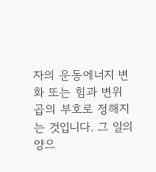자의 운동에너지 변화 또는 힘과 변위 곱의 부호로 정해지는 것입니다. 그 일의 양으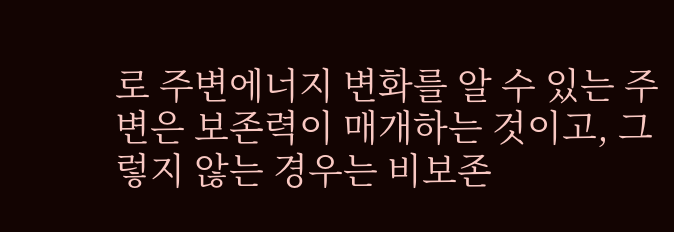로 주변에너지 변화를 알 수 있는 주변은 보존력이 매개하는 것이고, 그렇지 않는 경우는 비보존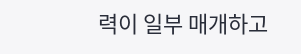력이 일부 매개하고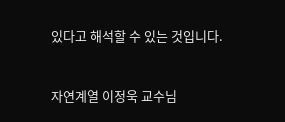있다고 해석할 수 있는 것입니다.



자연계열 이정욱 교수님